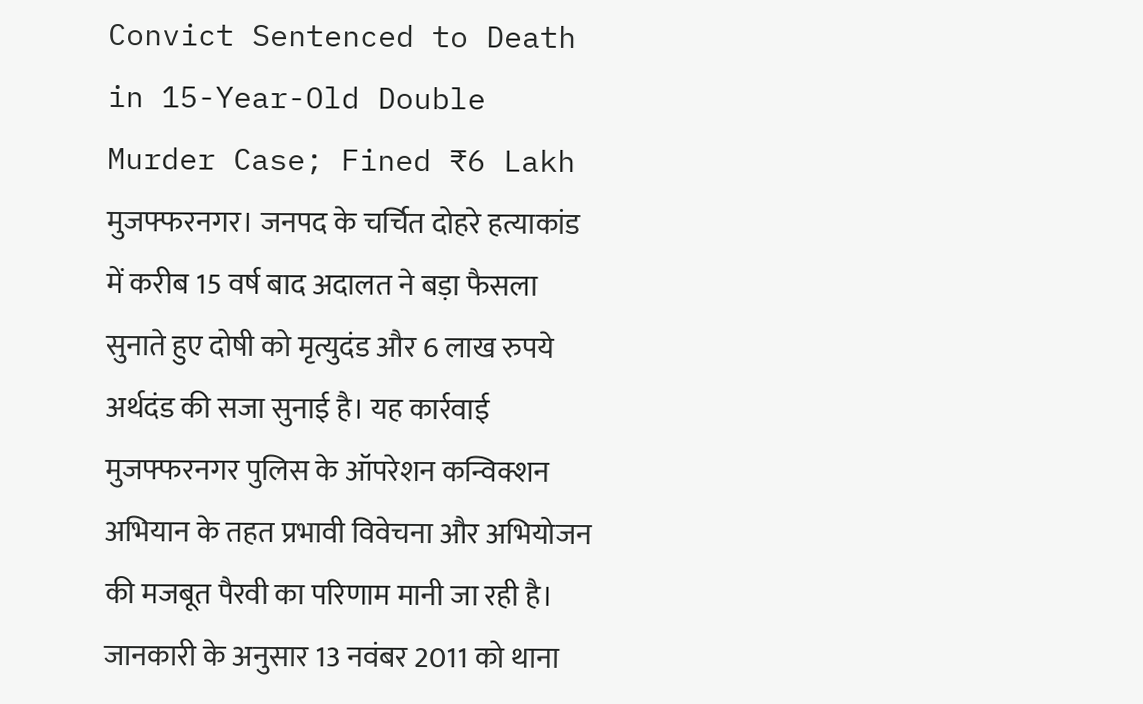Convict Sentenced to Death in 15-Year-Old Double Murder Case; Fined ₹6 Lakh
मुजफ्फरनगर। जनपद के चर्चित दोहरे हत्याकांड में करीब 15 वर्ष बाद अदालत ने बड़ा फैसला सुनाते हुए दोषी को मृत्युदंड और 6 लाख रुपये अर्थदंड की सजा सुनाई है। यह कार्रवाई मुजफ्फरनगर पुलिस के ऑपरेशन कन्विक्शन अभियान के तहत प्रभावी विवेचना और अभियोजन की मजबूत पैरवी का परिणाम मानी जा रही है।
जानकारी के अनुसार 13 नवंबर 2011 को थाना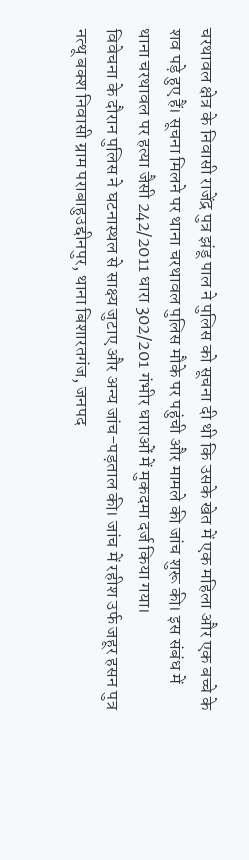चरथावल क्षेत्र के निवासी राजेंद्र पुत्र झंडू पाल ने पुलिस को सूचना दी थी कि उसके खेत में एक महिला और एक बच्चे के शव पड़े हुए हैं। सूचना मिलने पर थाना चरथावल पुलिस मौके पर पहुंची और मामले की जांच शुरू की। इस संबंध में थाना चरथावल पर हत्या जैसी 242/2011 धारा 302/201 गंभीर धाराओं में मुकदमा दर्ज किया गया।
विवेचना के दौरान पुलिस ने घटनास्थल से साक्ष्य जुटाए और अन्य जांच-पड़ताल की। जांच में रहीश उर्फ जहूर हसन पुत्र नत्थू बक्श निवासी ग्राम पराबाहुउद्दीनपुर, थाना बिशारतगंज, जनपद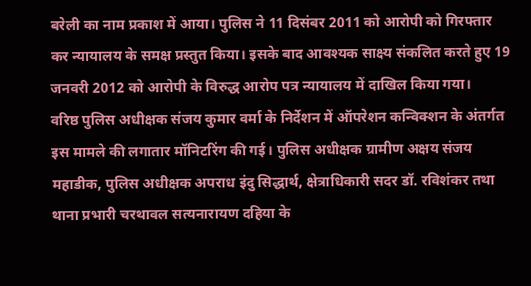बरेली का नाम प्रकाश में आया। पुलिस ने 11 दिसंबर 2011 को आरोपी को गिरफ्तार कर न्यायालय के समक्ष प्रस्तुत किया। इसके बाद आवश्यक साक्ष्य संकलित करते हुए 19 जनवरी 2012 को आरोपी के विरुद्ध आरोप पत्र न्यायालय में दाखिल किया गया।
वरिष्ठ पुलिस अधीक्षक संजय कुमार वर्मा के निर्देशन में ऑपरेशन कन्विक्शन के अंतर्गत इस मामले की लगातार मॉनिटरिंग की गई। पुलिस अधीक्षक ग्रामीण अक्षय संजय महाडीक, पुलिस अधीक्षक अपराध इंदु सिद्धार्थ, क्षेत्राधिकारी सदर डॉ. रविशंकर तथा थाना प्रभारी चरथावल सत्यनारायण दहिया के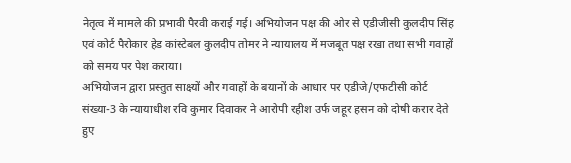नेतृत्व में मामले की प्रभावी पैरवी कराई गई। अभियोजन पक्ष की ओर से एडीजीसी कुलदीप सिंह एवं कोर्ट पैरोकार हेड कांस्टेबल कुलदीप तोमर ने न्यायालय में मजबूत पक्ष रखा तथा सभी गवाहों को समय पर पेश कराया।
अभियोजन द्वारा प्रस्तुत साक्ष्यों और गवाहों के बयानों के आधार पर एडीजे/एफटीसी कोर्ट संख्या-3 के न्यायाधीश रवि कुमार दिवाकर ने आरोपी रहीश उर्फ जहूर हसन को दोषी करार देते हुए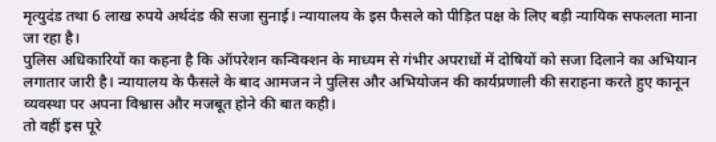मृत्युदंड तथा 6 लाख रुपये अर्थदंड की सजा सुनाई। न्यायालय के इस फैसले को पीड़ित पक्ष के लिए बड़ी न्यायिक सफलता माना जा रहा है।
पुलिस अधिकारियों का कहना है कि ऑपरेशन कन्विक्शन के माध्यम से गंभीर अपराधों में दोषियों को सजा दिलाने का अभियान लगातार जारी है। न्यायालय के फैसले के बाद आमजन ने पुलिस और अभियोजन की कार्यप्रणाली की सराहना करते हुए कानून व्यवस्था पर अपना विश्वास और मजबूत होने की बात कही।
तो वहीं इस पूरे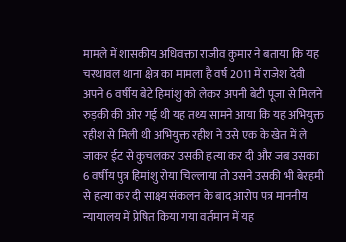मामले में शासकीय अधिवक्ता राजीव कुमार ने बताया कि यह चरथावल थाना क्षेत्र का मामला है वर्ष 2011 में राजेश देवी अपने 6 वर्षीय बेटे हिमांशु को लेकर अपनी बेटी पूजा से मिलने रुड़की की ओर गई थी यह तथ्य सामने आया कि यह अभियुक्त रहीश से मिली थी अभियुक्त रहीश ने उसे एक के खेत में ले जाकर ईट से कुचलकर उसकी हत्या कर दी और जब उसका 6 वर्षीय पुत्र हिमांशु रोया चिल्लाया तो उसने उसकी भी बेरहमी से हत्या कर दी साक्ष्य संकलन के बाद आरोप पत्र माननीय न्यायालय में प्रेषित किया गया वर्तमान में यह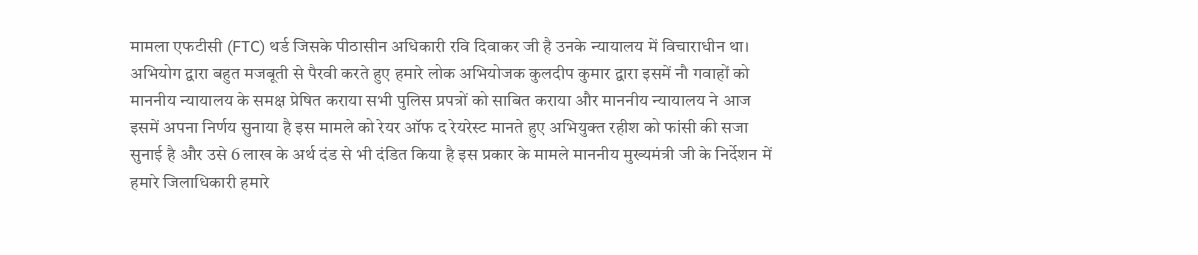मामला एफटीसी (FTC) थर्ड जिसके पीठासीन अधिकारी रवि दिवाकर जी है उनके न्यायालय में विचाराधीन था।
अभियोग द्वारा बहुत मजबूती से पैरवी करते हुए हमारे लोक अभियोजक कुलदीप कुमार द्वारा इसमें नौ गवाहों को माननीय न्यायालय के समक्ष प्रेषित कराया सभी पुलिस प्रपत्रों को साबित कराया और माननीय न्यायालय ने आज इसमें अपना निर्णय सुनाया है इस मामले को रेयर ऑफ द रेयरेस्ट मानते हुए अभियुक्त रहीश को फांसी की सजा सुनाई है और उसे 6 लाख के अर्थ दंड से भी दंडित किया है इस प्रकार के मामले माननीय मुख्यमंत्री जी के निर्देशन में हमारे जिलाधिकारी हमारे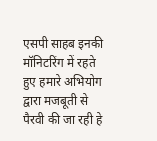एसपी साहब इनकी मॉनिटरिंग में रहते हुए हमारे अभियोग द्वारा मजबूती से पैरवी की जा रही हे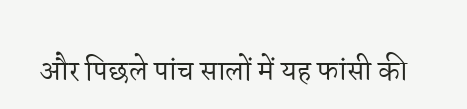और पिछले पांच सालों में यह फांसी की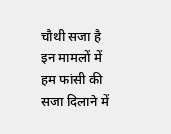चौथी सजा है इन मामलों में हम फांसी की सजा दिलाने में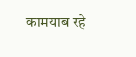कामयाब रहे